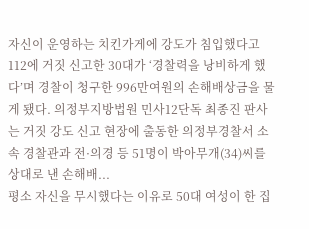자신이 운영하는 치킨가게에 강도가 침입했다고 112에 거짓 신고한 30대가 ‘경찰력을 낭비하게 했다’며 경찰이 청구한 996만여원의 손해배상금을 물게 됐다. 의정부지방법원 민사12단독 최종진 판사는 거짓 강도 신고 현장에 출동한 의정부경찰서 소속 경찰관과 전·의경 등 51명이 박아무개(34)씨를 상대로 낸 손해배...
평소 자신을 무시했다는 이유로 50대 여성이 한 집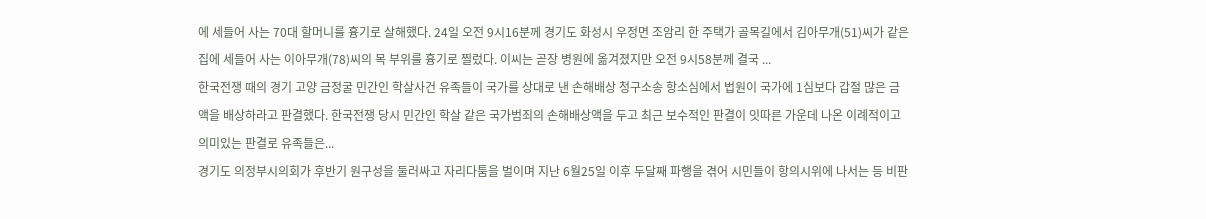에 세들어 사는 70대 할머니를 흉기로 살해했다. 24일 오전 9시16분께 경기도 화성시 우정면 조암리 한 주택가 골목길에서 김아무개(51)씨가 같은 집에 세들어 사는 이아무개(78)씨의 목 부위를 흉기로 찔렀다. 이씨는 곧장 병원에 옮겨졌지만 오전 9시58분께 결국 ...
한국전쟁 때의 경기 고양 금정굴 민간인 학살사건 유족들이 국가를 상대로 낸 손해배상 청구소송 항소심에서 법원이 국가에 1심보다 갑절 많은 금액을 배상하라고 판결했다. 한국전쟁 당시 민간인 학살 같은 국가범죄의 손해배상액을 두고 최근 보수적인 판결이 잇따른 가운데 나온 이례적이고 의미있는 판결로 유족들은...
경기도 의정부시의회가 후반기 원구성을 둘러싸고 자리다툼을 벌이며 지난 6월25일 이후 두달째 파행을 겪어 시민들이 항의시위에 나서는 등 비판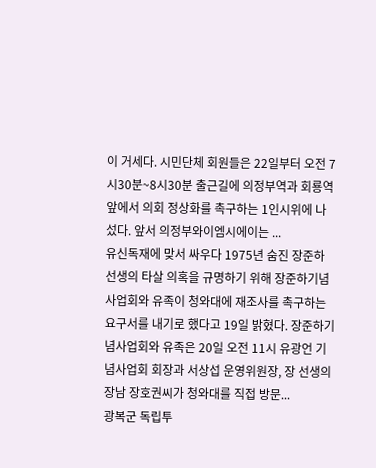이 거세다. 시민단체 회원들은 22일부터 오전 7시30분~8시30분 출근길에 의정부역과 회룡역 앞에서 의회 정상화를 촉구하는 1인시위에 나섰다. 앞서 의정부와이엠시에이는 ...
유신독재에 맞서 싸우다 1975년 숨진 장준하 선생의 타살 의혹을 규명하기 위해 장준하기념사업회와 유족이 청와대에 재조사를 촉구하는 요구서를 내기로 했다고 19일 밝혔다. 장준하기념사업회와 유족은 20일 오전 11시 유광언 기념사업회 회장과 서상섭 운영위원장, 장 선생의 장남 장호권씨가 청와대를 직접 방문...
광복군 독립투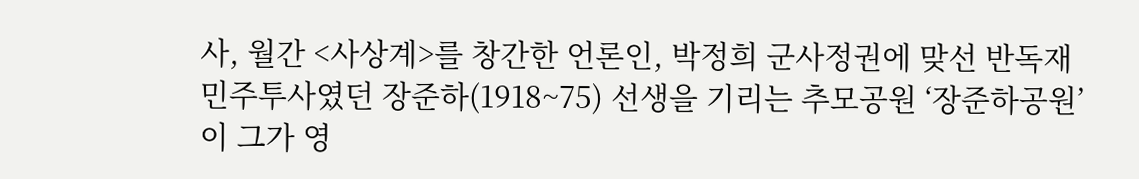사, 월간 <사상계>를 창간한 언론인, 박정희 군사정권에 맞선 반독재 민주투사였던 장준하(1918~75) 선생을 기리는 추모공원 ‘장준하공원’이 그가 영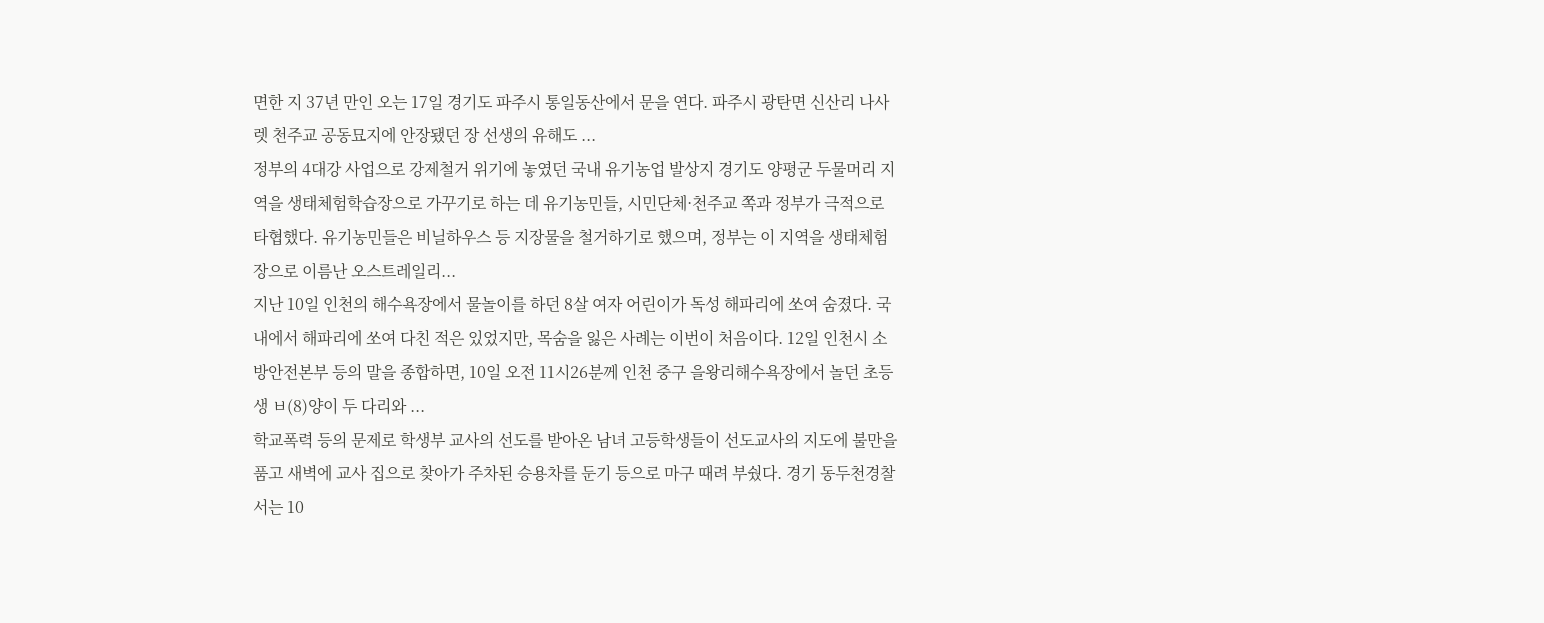면한 지 37년 만인 오는 17일 경기도 파주시 통일동산에서 문을 연다. 파주시 광탄면 신산리 나사렛 천주교 공동묘지에 안장됐던 장 선생의 유해도 ...
정부의 4대강 사업으로 강제철거 위기에 놓였던 국내 유기농업 발상지 경기도 양평군 두물머리 지역을 생태체험학습장으로 가꾸기로 하는 데 유기농민들, 시민단체·천주교 쪽과 정부가 극적으로 타협했다. 유기농민들은 비닐하우스 등 지장물을 철거하기로 했으며, 정부는 이 지역을 생태체험장으로 이름난 오스트레일리...
지난 10일 인천의 해수욕장에서 물놀이를 하던 8살 여자 어린이가 독성 해파리에 쏘여 숨졌다. 국내에서 해파리에 쏘여 다친 적은 있었지만, 목숨을 잃은 사례는 이번이 처음이다. 12일 인천시 소방안전본부 등의 말을 종합하면, 10일 오전 11시26분께 인천 중구 을왕리해수욕장에서 놀던 초등생 ㅂ(8)양이 두 다리와 ...
학교폭력 등의 문제로 학생부 교사의 선도를 받아온 남녀 고등학생들이 선도교사의 지도에 불만을 품고 새벽에 교사 집으로 찾아가 주차된 승용차를 둔기 등으로 마구 때려 부쉈다. 경기 동두천경찰서는 10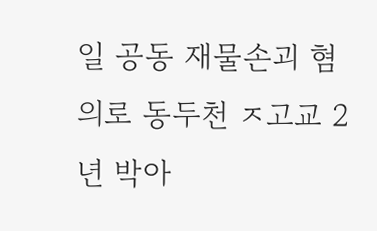일 공동 재물손괴 혐의로 동두천 ㅈ고교 2년 박아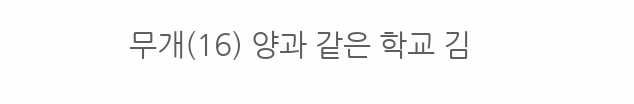무개(16) 양과 같은 학교 김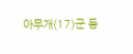아무개(17)군 등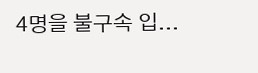4명을 불구속 입...